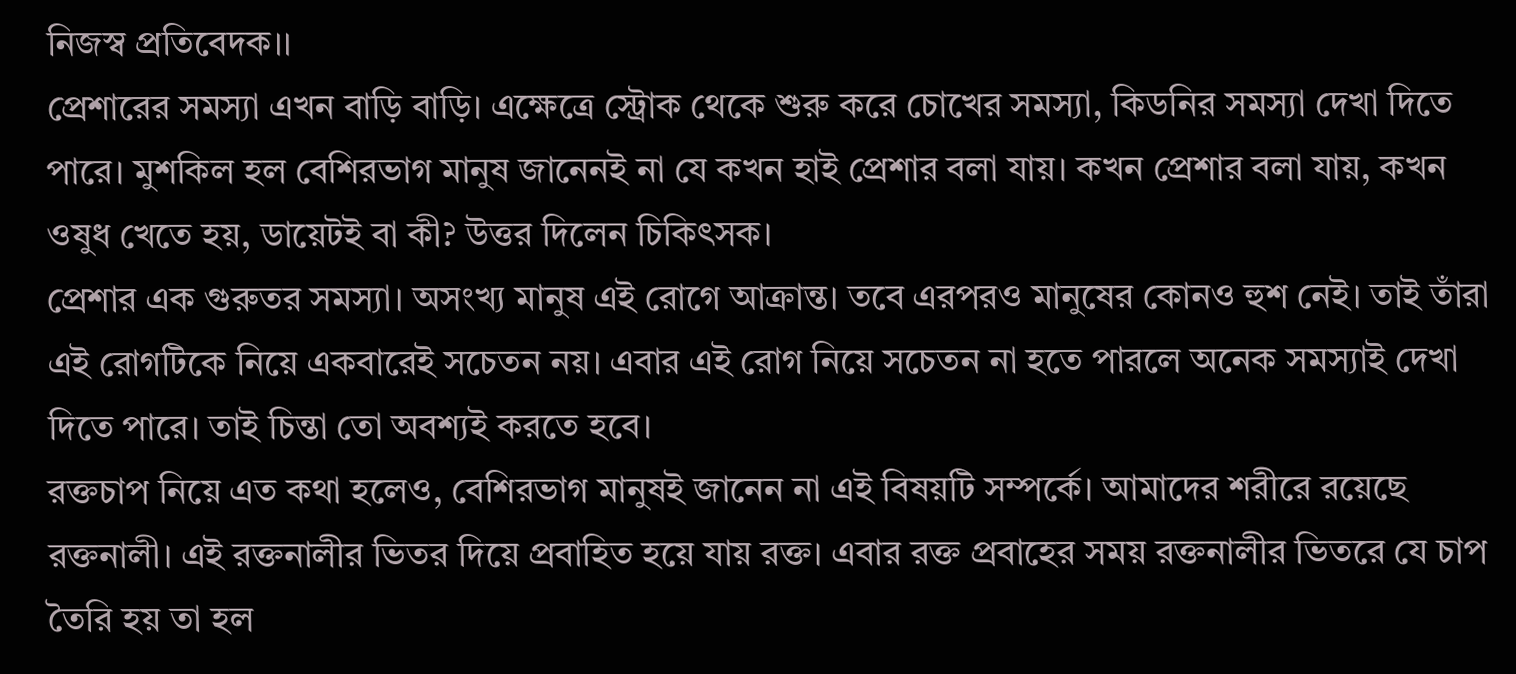নিজস্ব প্রতিবেদক।।
প্রেশারের সমস্যা এখন বাড়ি বাড়ি। এক্ষেত্রে স্ট্রোক থেকে শুরু করে চোখের সমস্যা, কিডনির সমস্যা দেখা দিতে পারে। মুশকিল হল বেশিরভাগ মানুষ জানেনই না যে কখন হাই প্রেশার বলা যায়। কখন প্রেশার বলা যায়, কখন ওষুধ খেতে হয়, ডায়েটই বা কী? উত্তর দিলেন চিকিৎসক।
প্রেশার এক গুরুতর সমস্যা। অসংখ্য মানুষ এই রোগে আক্রান্ত। তবে এরপরও মানুষের কোনও হুশ নেই। তাই তাঁরা এই রোগটিকে নিয়ে একবারেই সচেতন নয়। এবার এই রোগ নিয়ে সচেতন না হতে পারলে অনেক সমস্যাই দেখা দিতে পারে। তাই চিন্তা তো অবশ্যই করতে হবে।
রক্তচাপ নিয়ে এত কথা হলেও, বেশিরভাগ মানুষই জানেন না এই বিষয়টি সম্পর্কে। আমাদের শরীরে রয়েছে রক্তনালী। এই রক্তনালীর ভিতর দিয়ে প্রবাহিত হয়ে যায় রক্ত। এবার রক্ত প্রবাহের সময় রক্তনালীর ভিতরে যে চাপ তৈরি হয় তা হল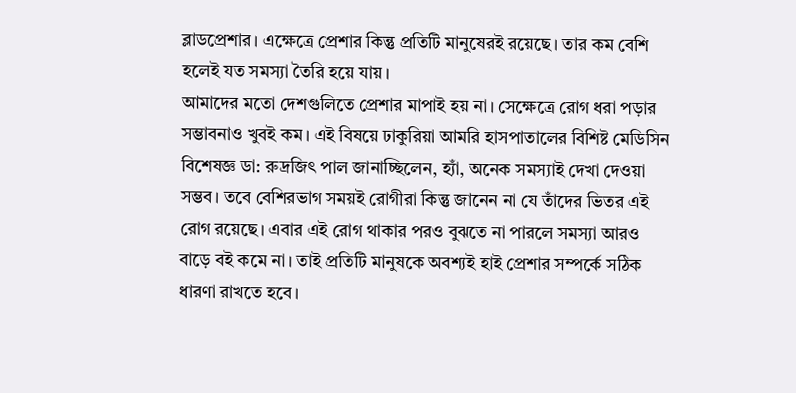ব্লাডপ্রেশার। এক্ষেত্রে প্রেশার কিন্তু প্রতিটি মানুষেরই রয়েছে। তার কম বেশি হলেই যত সমস্যা তৈরি হয়ে যায়।
আমাদের মতো দেশগুলিতে প্রেশার মাপাই হয় না। সেক্ষেত্রে রোগ ধরা পড়ার সম্ভাবনাও খুবই কম। এই বিষয়ে ঢাকুরিয়া আমরি হাসপাতালের বিশিষ্ট মেডিসিন বিশেষজ্ঞ ডা: রুদ্রজিৎ পাল জানাচ্ছিলেন, হ্যাঁ, অনেক সমস্যাই দেখা দেওয়া সম্ভব। তবে বেশিরভাগ সময়ই রোগীরা কিন্তু জানেন না যে তাঁদের ভিতর এই রোগ রয়েছে। এবার এই রোগ থাকার পরও বুঝতে না পারলে সমস্যা আরও বাড়ে বই কমে না। তাই প্রতিটি মানুষকে অবশ্যই হাই প্রেশার সম্পর্কে সঠিক ধারণা রাখতে হবে।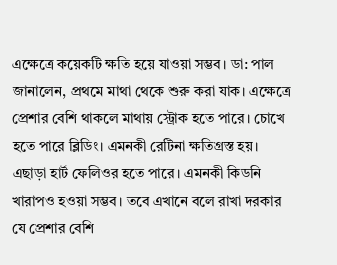এক্ষেত্রে কয়েকটি ক্ষতি হয়ে যাওয়া সম্ভব। ডা: পাল জানালেন, প্রথমে মাথা থেকে শুরু করা যাক। এক্ষেত্রে প্রেশার বেশি থাকলে মাথায় স্ট্রোক হতে পারে। চোখে হতে পারে ব্লিডিং। এমনকী রেটিনা ক্ষতিগ্রস্ত হয়। এছাড়া হার্ট ফেলিওর হতে পারে। এমনকী কিডনি খারাপও হওয়া সম্ভব। তবে এখানে বলে রাখা দরকার যে প্রেশার বেশি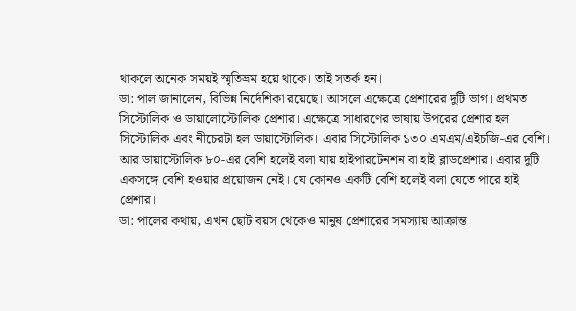থাকলে অনেক সময়ই স্মৃতিভ্রম হয়ে থাকে। তাই সতর্ক হন।
ডা: পাল জানালেন, বিভিন্ন নির্দেশিকা রয়েছে। আসলে এক্ষেত্রে প্রেশারের দুটি ভাগ। প্রথমত সিস্টোলিক ও ডায়ালোস্টোলিক প্রেশার। এক্ষেত্রে সাধারণের ভাষায় উপরের প্রেশার হল সিস্টোলিক এবং নীচেরটা হল ডায়াস্টোলিক। এবার সিস্টোলিক ১৩০ এমএম/এইচজি-এর বেশি। আর ডায়াস্টোলিক ৮০-এর বেশি হলেই বলা যায় হাইপারটেনশন বা হাই ব্লাডপ্রেশার। এবার দুটি একসঙ্গে বেশি হওয়ার প্রয়োজন নেই। যে কোনও একটি বেশি হলেই বলা যেতে পারে হাই প্রেশার।
ডা: পালের কথায়, এখন ছোট বয়স থেকেও মানুষ প্রেশারের সমস্যায় আক্রান্ত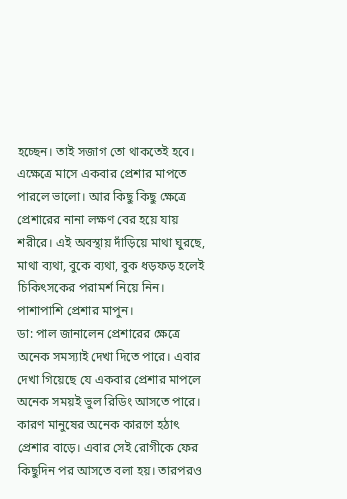হচ্ছেন। তাই সজাগ তো থাকতেই হবে। এক্ষেত্রে মাসে একবার প্রেশার মাপতে পারলে ভালো। আর কিছু কিছু ক্ষেত্রে প্রেশারের নানা লক্ষণ বের হয়ে যায় শরীরে। এই অবস্থায় দাঁড়িয়ে মাথা ঘুরছে, মাথা ব্যথা, বুকে ব্যথা, বুক ধড়ফড় হলেই চিকিৎসকের পরামর্শ নিয়ে নিন। পাশাপাশি প্রেশার মাপুন।
ডা: পাল জানালেন প্রেশারের ক্ষেত্রে অনেক সমস্যাই দেখা দিতে পারে। এবার দেখা গিয়েছে যে একবার প্রেশার মাপলে অনেক সময়ই ভুল রিডিং আসতে পারে। কারণ মানুষের অনেক কারণে হঠাৎ প্রেশার বাড়ে। এবার সেই রোগীকে ফের কিছুদিন পর আসতে বলা হয়। তারপরও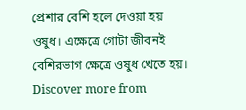প্রেশার বেশি হলে দেওয়া হয় ওষুধ। এক্ষেত্রে গোটা জীবনই বেশিরভাগ ক্ষেত্রে ওষুধ খেতে হয়।
Discover more from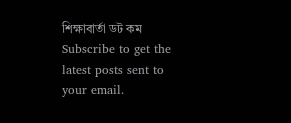শিক্ষাবার্তা ডট কম
Subscribe to get the latest posts sent to your email.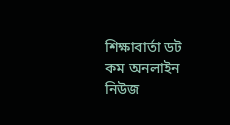শিক্ষাবার্তা ডট কম অনলাইন নিউজ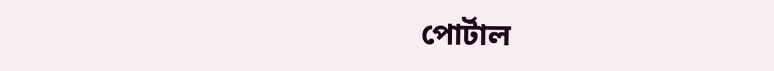পোর্টাল